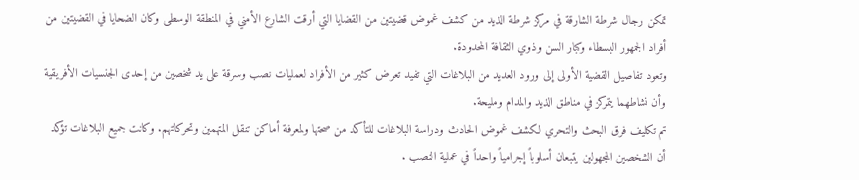تمكن رجال شرطة الشارقة في مركز شرطة الذيد من كشف غموض قضيتين من القضايا التي أرقت الشارع الأمني في المنطقة الوسطى وكان الضحايا في القضيتين من أفراد الجمهور البسطاء وكبار السن وذوي الثقافة المحدودة.
وتعود تفاصيل القضية الأولى إلى ورود العديد من البلاغات التي تفيد تعرض كثير من الأفراد لعمليات نصب وسرقة على يد شخصين من إحدى الجنسيات الأفريقية وأن نشاطهما يتمركز في مناطق الذيد والمدام ومليحة.
تم تكليف فرق البحث والتحري لكشف غموض الحادث ودراسة البلاغات للتأكد من صحتها ولمعرفة أماكن تنقل المتهمين وتحركاتهم. وكانت جميع البلاغات تؤكد أن الشخصين المجهولين يتبعان أسلوباً إجرامياً واحداً في عملية النصب .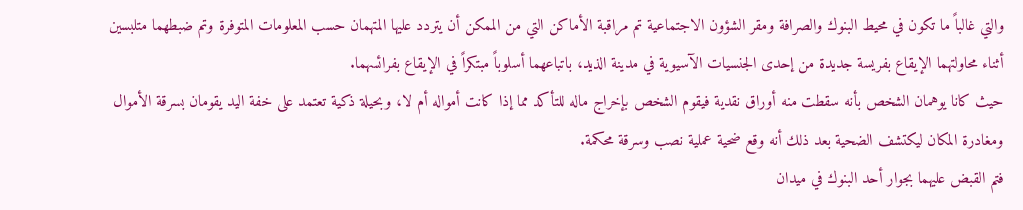والتي غالباً ما تكون في محيط البنوك والصرافة ومقر الشؤون الاجتماعية تم مراقبة الأماكن التي من الممكن أن يتردد عليها المتهمان حسب المعلومات المتوفرة وتم ضبطهما متلبسين أثناء محاولتهما الإيقاع بفريسة جديدة من إحدى الجنسيات الآسيوية في مدينة الذيد، باتباعهما أسلوباً مبتكراً في الإيقاع بفرائسهما.
حيث كانا يوهمان الشخص بأنه سقطت منه أوراق نقدية فيقوم الشخص بإخراج ماله للتأكد مما إذا كانت أمواله أم لا، وبحيلة ذكية تعتمد على خفة اليد يقومان بسرقة الأموال ومغادرة المكان ليكتشف الضحية بعد ذلك أنه وقع ضحية عملية نصب وسرقة محكمة.
فتم القبض عليهما بجوار أحد البنوك في ميدان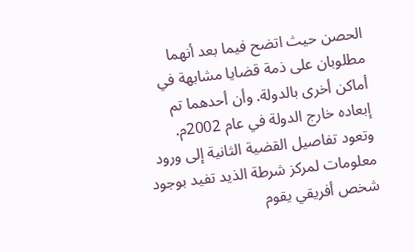الحصن حيث اتضح فيما بعد أنهما مطلوبان على ذمة قضايا مشابهة في أماكن أخرى بالدولة. وأن أحدهما تم إبعاده خارج الدولة في عام 2002م.
وتعود تفاصيل القضية الثانية إلى ورود معلومات لمركز شرطة الذيد تفيد بوجود شخص أفريقي يقوم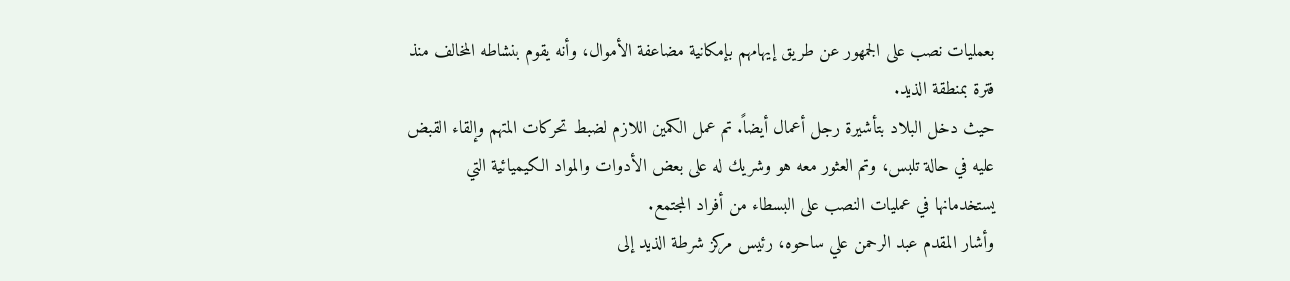بعمليات نصب على الجمهور عن طريق إيهامهم بإمكانية مضاعفة الأموال، وأنه يقوم بنشاطه المخالف منذ فترة بمنطقة الذيد.
حيث دخل البلاد بتأشيرة رجل أعمال أيضاً. تم عمل الكمين اللازم لضبط تحركات المتهم وإلقاء القبض عليه في حالة تلبس، وتم العثور معه هو وشريك له على بعض الأدوات والمواد الكيميائية التي يستخدمانها في عمليات النصب على البسطاء من أفراد المجتمع.
وأشار المقدم عبد الرحمن علي ساحوه، رئيس مركز شرطة الذيد إلى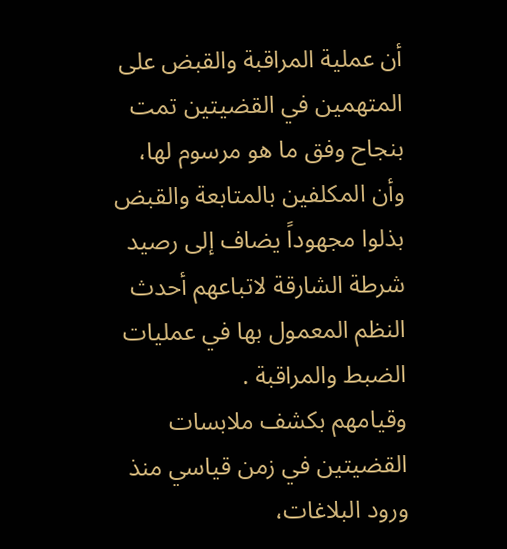أن عملية المراقبة والقبض على المتهمين في القضيتين تمت بنجاح وفق ما هو مرسوم لها، وأن المكلفين بالمتابعة والقبض بذلوا مجهوداً يضاف إلى رصيد شرطة الشارقة لاتباعهم أحدث النظم المعمول بها في عمليات الضبط والمراقبة .
وقيامهم بكشف ملابسات القضيتين في زمن قياسي منذ ورود البلاغات،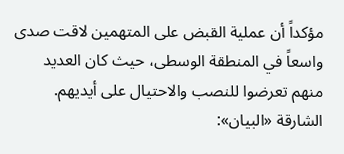مؤكداً أن عملية القبض على المتهمين لاقت صدى واسعاً في المنطقة الوسطى، حيث كان العديد منهم تعرضوا للنصب والاحتيال على أيديهم.
الشارقة «البيان»: